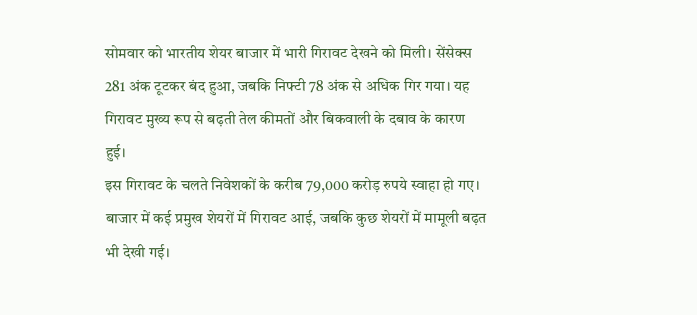सोमवार को भारतीय शेयर बाजार में भारी गिरावट देखने को मिली। सेंसेक्स 281 अंक टूटकर बंद हुआ, जबकि निफ्टी 78 अंक से अधिक गिर गया। यह गिरावट मुख्य रूप से बढ़ती तेल कीमतों और बिकवाली के दबाव के कारण हुई।
इस गिरावट के चलते निवेशकों के करीब 79,000 करोड़ रुपये स्वाहा हो गए। बाजार में कई प्रमुख शेयरों में गिरावट आई, जबकि कुछ शेयरों में मामूली बढ़त भी देखी गई।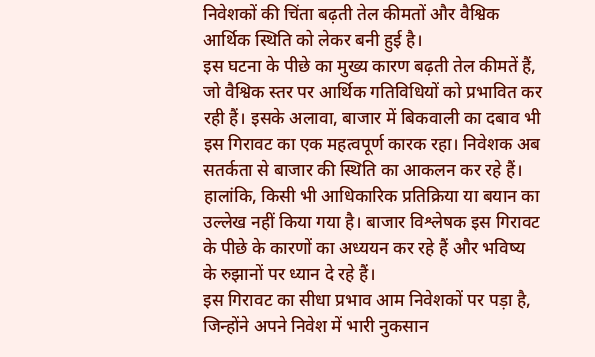निवेशकों की चिंता बढ़ती तेल कीमतों और वैश्विक आर्थिक स्थिति को लेकर बनी हुई है।
इस घटना के पीछे का मुख्य कारण बढ़ती तेल कीमतें हैं, जो वैश्विक स्तर पर आर्थिक गतिविधियों को प्रभावित कर रही हैं। इसके अलावा, बाजार में बिकवाली का दबाव भी इस गिरावट का एक महत्वपूर्ण कारक रहा। निवेशक अब सतर्कता से बाजार की स्थिति का आकलन कर रहे हैं।
हालांकि, किसी भी आधिकारिक प्रतिक्रिया या बयान का उल्लेख नहीं किया गया है। बाजार विश्लेषक इस गिरावट के पीछे के कारणों का अध्ययन कर रहे हैं और भविष्य के रुझानों पर ध्यान दे रहे हैं।
इस गिरावट का सीधा प्रभाव आम निवेशकों पर पड़ा है, जिन्होंने अपने निवेश में भारी नुकसान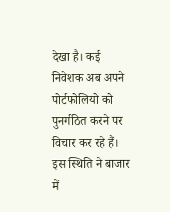देखा है। कई निवेशक अब अपने पोर्टफोलियो को पुनर्गठित करने पर विचार कर रहे हैं। इस स्थिति ने बाजार में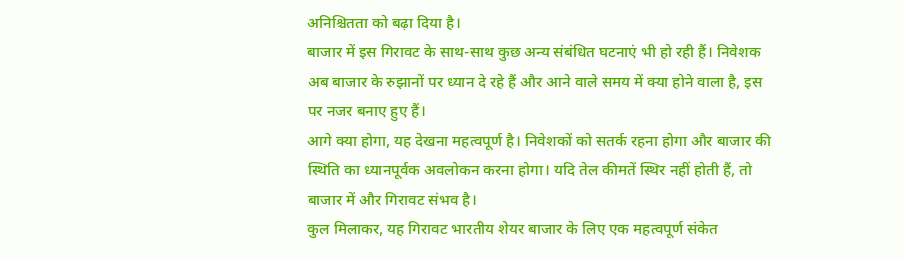अनिश्चितता को बढ़ा दिया है।
बाजार में इस गिरावट के साथ-साथ कुछ अन्य संबंधित घटनाएं भी हो रही हैं। निवेशक अब बाजार के रुझानों पर ध्यान दे रहे हैं और आने वाले समय में क्या होने वाला है, इस पर नजर बनाए हुए हैं।
आगे क्या होगा, यह देखना महत्वपूर्ण है। निवेशकों को सतर्क रहना होगा और बाजार की स्थिति का ध्यानपूर्वक अवलोकन करना होगा। यदि तेल कीमतें स्थिर नहीं होती हैं, तो बाजार में और गिरावट संभव है।
कुल मिलाकर, यह गिरावट भारतीय शेयर बाजार के लिए एक महत्वपूर्ण संकेत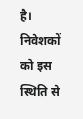है। निवेशकों को इस स्थिति से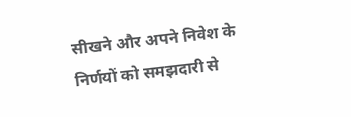सीखने और अपने निवेश के निर्णयों को समझदारी से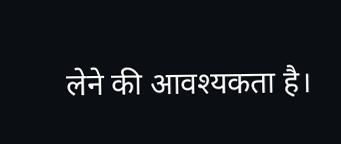लेने की आवश्यकता है।